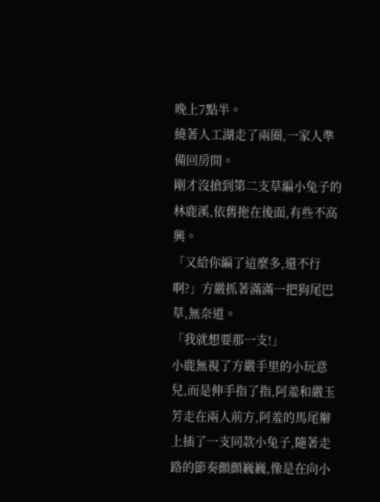晚上7點半。
繞著人工湖走了兩圈,一家人準備回房間。
剛才沒搶到第二支草編小兔子的林鹿溪,依舊拖在後面,有些不高興。
「又給你編了這麼多,還不行啊?」方嚴抓著滿滿一把狗尾巴草,無奈道。
「我就想要那一支!」
小鹿無視了方嚴手里的小玩意兒,而是伸手指了指,阿羞和嚴玉芳走在兩人前方,阿羞的馬尾辮上插了一支同款小兔子,隨著走路的節奏顫顫巍巍,像是在向小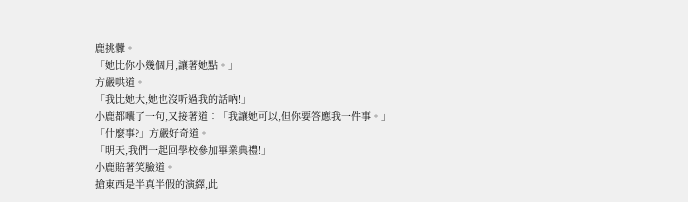鹿挑釁。
「她比你小幾個月,讓著她點。」
方嚴哄道。
「我比她大,她也沒听過我的話吶!」
小鹿都囔了一句,又接著道︰「我讓她可以,但你要答應我一件事。」
「什麼事?」方嚴好奇道。
「明天,我們一起回學校參加畢業典禮!」
小鹿賠著笑臉道。
搶東西是半真半假的演繹,此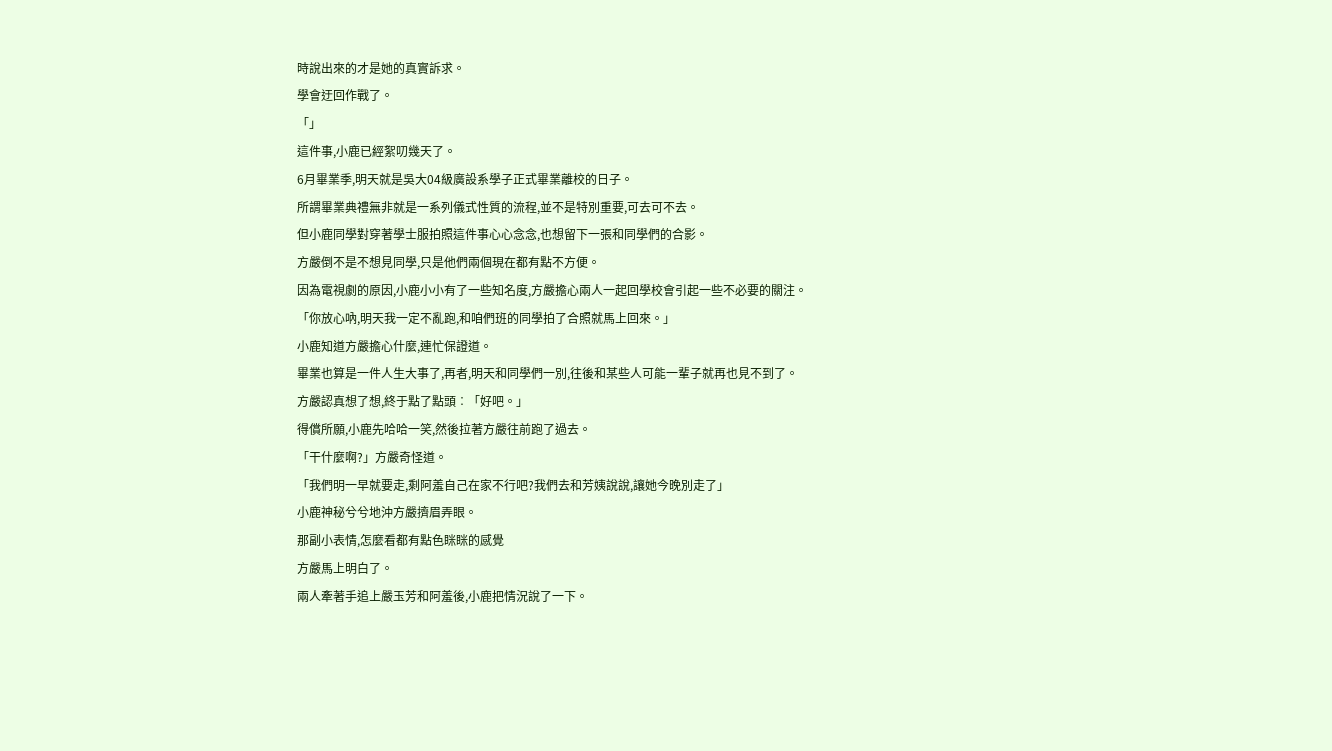時說出來的才是她的真實訴求。
學會迂回作戰了。
「」
這件事,小鹿已經絮叨幾天了。
6月畢業季,明天就是吳大04級廣設系學子正式畢業離校的日子。
所謂畢業典禮無非就是一系列儀式性質的流程,並不是特別重要,可去可不去。
但小鹿同學對穿著學士服拍照這件事心心念念,也想留下一張和同學們的合影。
方嚴倒不是不想見同學,只是他們兩個現在都有點不方便。
因為電視劇的原因,小鹿小小有了一些知名度,方嚴擔心兩人一起回學校會引起一些不必要的關注。
「你放心吶,明天我一定不亂跑,和咱們班的同學拍了合照就馬上回來。」
小鹿知道方嚴擔心什麼,連忙保證道。
畢業也算是一件人生大事了,再者,明天和同學們一別,往後和某些人可能一輩子就再也見不到了。
方嚴認真想了想,終于點了點頭︰「好吧。」
得償所願,小鹿先哈哈一笑,然後拉著方嚴往前跑了過去。
「干什麼啊?」方嚴奇怪道。
「我們明一早就要走,剩阿羞自己在家不行吧?我們去和芳姨說說,讓她今晚別走了」
小鹿神秘兮兮地沖方嚴擠眉弄眼。
那副小表情,怎麼看都有點色眯眯的感覺
方嚴馬上明白了。
兩人牽著手追上嚴玉芳和阿羞後,小鹿把情況說了一下。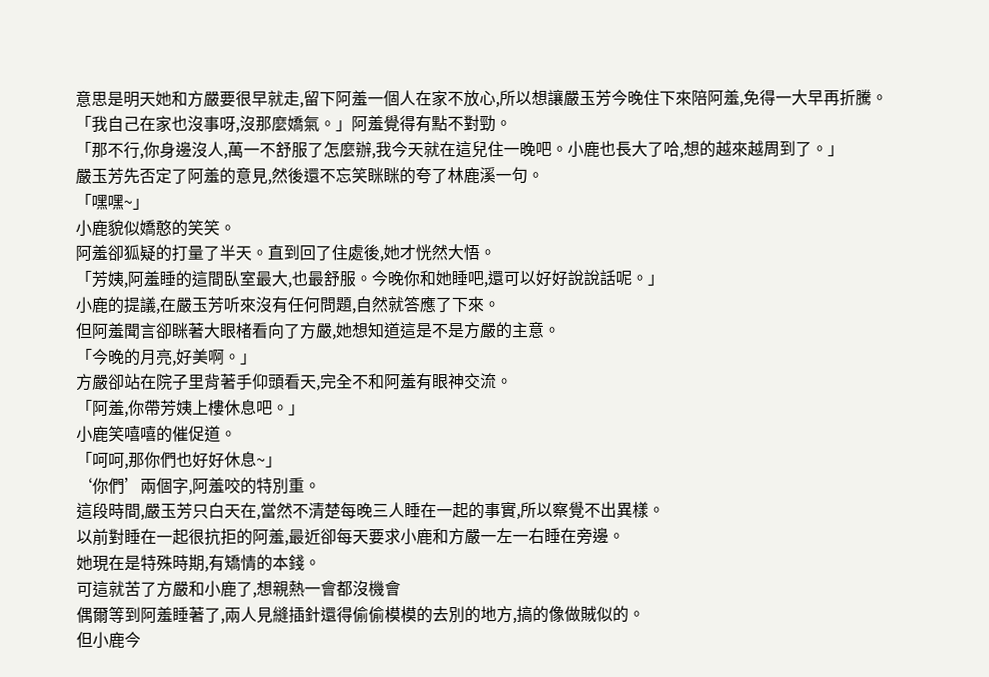意思是明天她和方嚴要很早就走,留下阿羞一個人在家不放心,所以想讓嚴玉芳今晚住下來陪阿羞,免得一大早再折騰。
「我自己在家也沒事呀,沒那麼嬌氣。」阿羞覺得有點不對勁。
「那不行,你身邊沒人,萬一不舒服了怎麼辦,我今天就在這兒住一晚吧。小鹿也長大了哈,想的越來越周到了。」
嚴玉芳先否定了阿羞的意見,然後還不忘笑眯眯的夸了林鹿溪一句。
「嘿嘿~」
小鹿貌似嬌憨的笑笑。
阿羞卻狐疑的打量了半天。直到回了住處後,她才恍然大悟。
「芳姨,阿羞睡的這間臥室最大,也最舒服。今晚你和她睡吧,還可以好好說說話呢。」
小鹿的提議,在嚴玉芳听來沒有任何問題,自然就答應了下來。
但阿羞聞言卻眯著大眼楮看向了方嚴,她想知道這是不是方嚴的主意。
「今晚的月亮,好美啊。」
方嚴卻站在院子里背著手仰頭看天,完全不和阿羞有眼神交流。
「阿羞,你帶芳姨上樓休息吧。」
小鹿笑嘻嘻的催促道。
「呵呵,那你們也好好休息~」
‘你們’兩個字,阿羞咬的特別重。
這段時間,嚴玉芳只白天在,當然不清楚每晚三人睡在一起的事實,所以察覺不出異樣。
以前對睡在一起很抗拒的阿羞,最近卻每天要求小鹿和方嚴一左一右睡在旁邊。
她現在是特殊時期,有矯情的本錢。
可這就苦了方嚴和小鹿了,想親熱一會都沒機會
偶爾等到阿羞睡著了,兩人見縫插針還得偷偷模模的去別的地方,搞的像做賊似的。
但小鹿今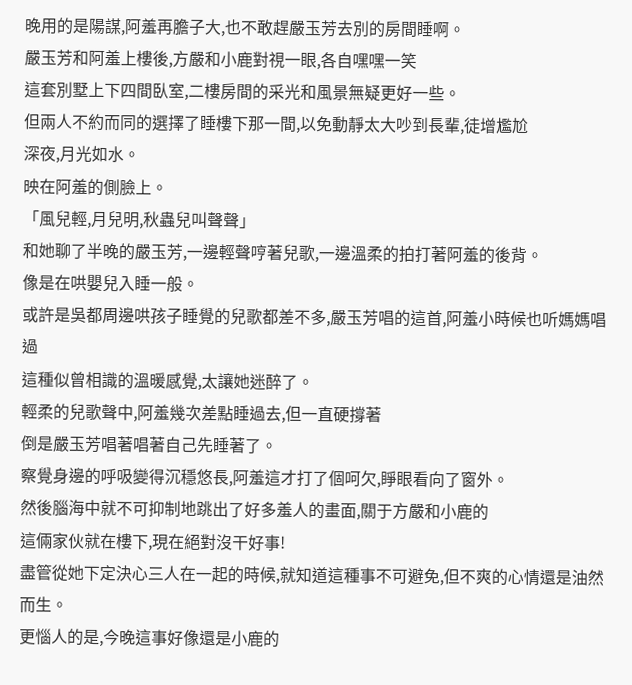晚用的是陽謀,阿羞再膽子大,也不敢趕嚴玉芳去別的房間睡啊。
嚴玉芳和阿羞上樓後,方嚴和小鹿對視一眼,各自嘿嘿一笑
這套別墅上下四間臥室,二樓房間的采光和風景無疑更好一些。
但兩人不約而同的選擇了睡樓下那一間,以免動靜太大吵到長輩,徒增尷尬
深夜,月光如水。
映在阿羞的側臉上。
「風兒輕,月兒明,秋蟲兒叫聲聲」
和她聊了半晚的嚴玉芳,一邊輕聲哼著兒歌,一邊溫柔的拍打著阿羞的後背。
像是在哄嬰兒入睡一般。
或許是吳都周邊哄孩子睡覺的兒歌都差不多,嚴玉芳唱的這首,阿羞小時候也听媽媽唱過
這種似曾相識的溫暖感覺,太讓她迷醉了。
輕柔的兒歌聲中,阿羞幾次差點睡過去,但一直硬撐著
倒是嚴玉芳唱著唱著自己先睡著了。
察覺身邊的呼吸變得沉穩悠長,阿羞這才打了個呵欠,睜眼看向了窗外。
然後腦海中就不可抑制地跳出了好多羞人的畫面,關于方嚴和小鹿的
這倆家伙就在樓下,現在絕對沒干好事!
盡管從她下定決心三人在一起的時候,就知道這種事不可避免,但不爽的心情還是油然而生。
更惱人的是,今晚這事好像還是小鹿的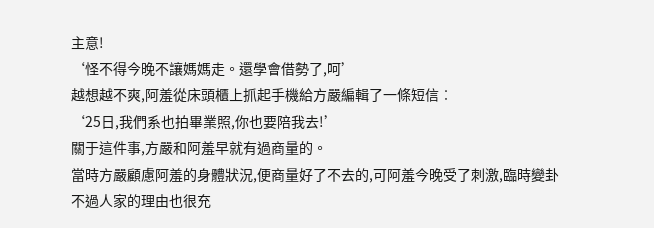主意!
‘怪不得今晚不讓媽媽走。還學會借勢了,呵’
越想越不爽,阿羞從床頭櫃上抓起手機給方嚴編輯了一條短信︰
‘25日,我們系也拍畢業照,你也要陪我去!’
關于這件事,方嚴和阿羞早就有過商量的。
當時方嚴顧慮阿羞的身體狀況,便商量好了不去的,可阿羞今晚受了刺激,臨時變卦
不過人家的理由也很充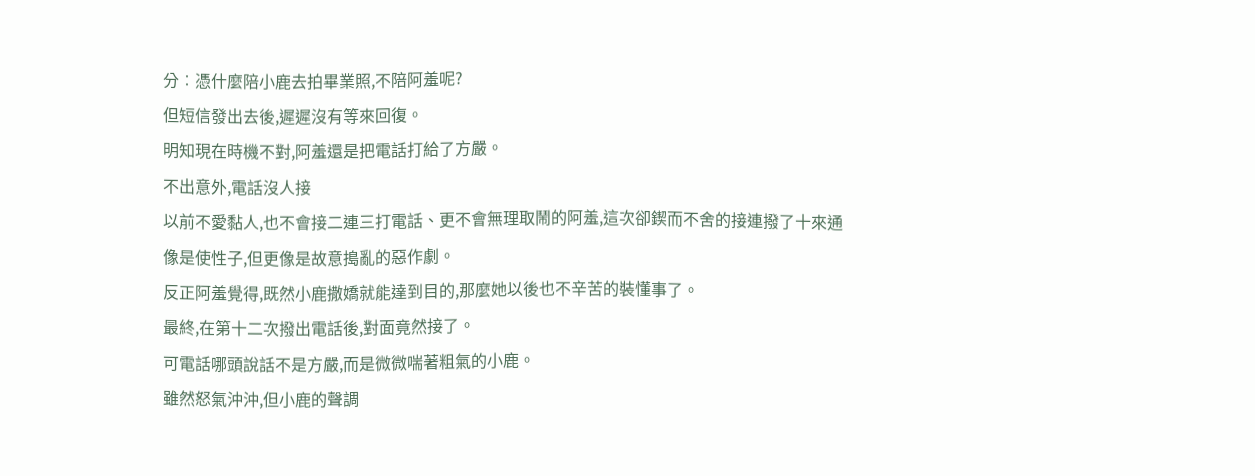分︰憑什麼陪小鹿去拍畢業照,不陪阿羞呢?
但短信發出去後,遲遲沒有等來回復。
明知現在時機不對,阿羞還是把電話打給了方嚴。
不出意外,電話沒人接
以前不愛黏人,也不會接二連三打電話、更不會無理取鬧的阿羞,這次卻鍥而不舍的接連撥了十來通
像是使性子,但更像是故意搗亂的惡作劇。
反正阿羞覺得,既然小鹿撒嬌就能達到目的,那麼她以後也不辛苦的裝懂事了。
最終,在第十二次撥出電話後,對面竟然接了。
可電話哪頭說話不是方嚴,而是微微喘著粗氣的小鹿。
雖然怒氣沖沖,但小鹿的聲調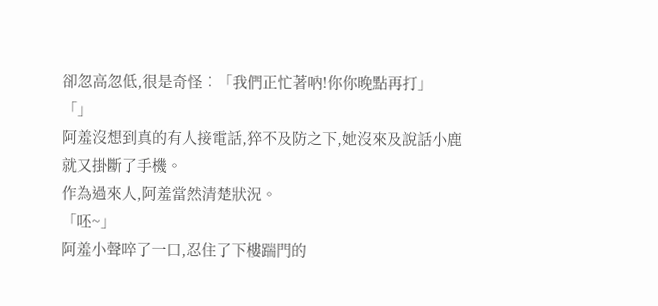卻忽高忽低,很是奇怪︰「我們正忙著吶!你你晚點再打」
「」
阿羞沒想到真的有人接電話,猝不及防之下,她沒來及說話小鹿就又掛斷了手機。
作為過來人,阿羞當然清楚狀況。
「呸~」
阿羞小聲啐了一口,忍住了下樓踹門的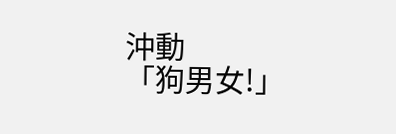沖動
「狗男女!」